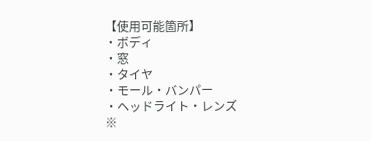【使用可能箇所】
・ボディ
・窓
・タイヤ
・モール・バンパー
・ヘッドライト・レンズ
※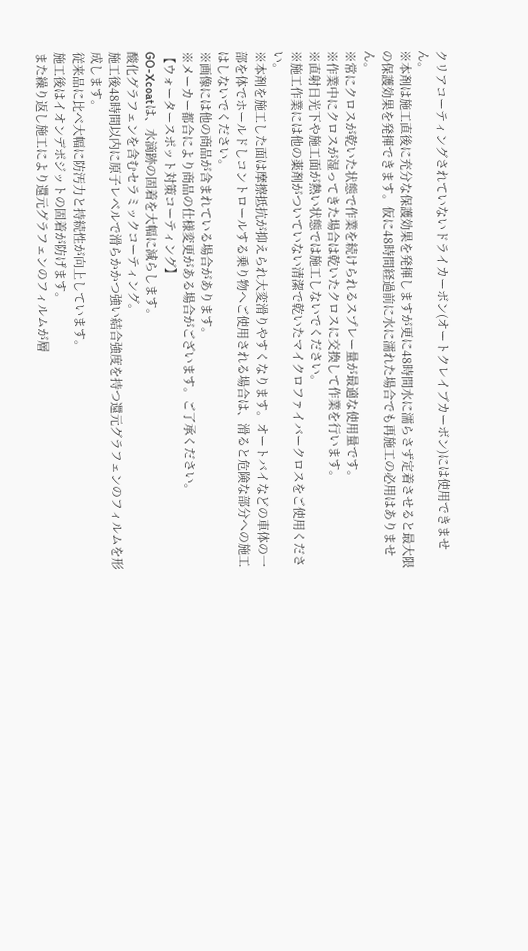クリアコーティングされていないドライカーボン(オートクレイブカーボン)には使用できません。
※本剤は施工直後に充分な保護効果を発揮しますが更に48時間水に濡らさず定着させると最大限の保護効果を発揮できます。仮に48時間経過前に水に濡れた場合でも再施工の必用はありません。
※常にクロスが乾いた状態で作業を続けられるスプレー量が最適な使用量です。
※作業中にクロスが湿ってきた場合は乾いたクロスに交換して作業を行います。
※直射日光下や施工面が熱い状態では施工しないでください。
※施工作業には他の薬剤がついていない清潔で乾いたマイクロファイバークロスをご使用ください。
※本剤を施工した面は摩擦抵抗が抑えられ大変滑りやすくなります。オートバイなどの車体の一部を体でホールドしコントロールする乗り物へご使用される場合は、滑ると危険な部分への施工はしないでください。
※画像には他の商品が含まれている場合があります。
※メーカー都合により商品の仕様変更がある場合がございます。ご了承ください。
【ウォータースポット対策コーティング】
GO-Xcoatは、水滴跡の固着を大幅に減らします。
酸化グラフェンを含むセラミックコーティング。
施工後48時間以内に原子レベルで滑らかかつ強い結合強度を持つ還元グラフェンのフィルムを形成します。
従来品に比べ大幅に防汚力と持続性が向上しています。
施工後はイオンデポジットの固着が防げます。
また繰り返し施工により還元グラフェンのフィルムが層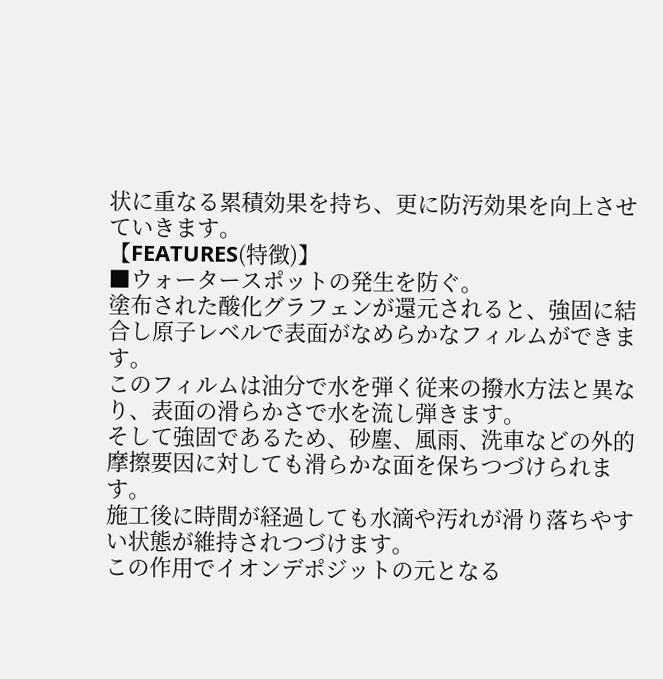状に重なる累積効果を持ち、更に防汚効果を向上させていきます。
【FEATURES(特徴)】
■ウォータースポットの発生を防ぐ。
塗布された酸化グラフェンが還元されると、強固に結合し原子レベルで表面がなめらかなフィルムができます。
このフィルムは油分で水を弾く従来の撥水方法と異なり、表面の滑らかさで水を流し弾きます。
そして強固であるため、砂塵、風雨、洗車などの外的摩擦要因に対しても滑らかな面を保ちつづけられます。
施工後に時間が経過しても水滴や汚れが滑り落ちやすい状態が維持されつづけます。
この作用でイオンデポジットの元となる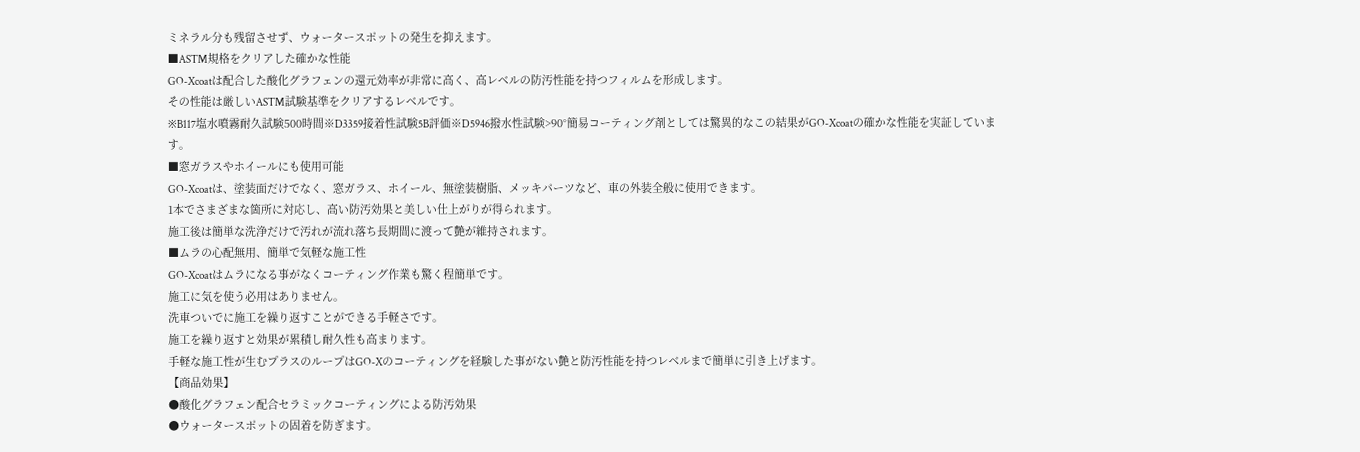ミネラル分も残留させず、ウォータースポットの発生を抑えます。
■ASTM規格をクリアした確かな性能
GO-Xcoatは配合した酸化グラフェンの還元効率が非常に高く、高レベルの防汚性能を持つフィルムを形成します。
その性能は厳しいASTM試験基準をクリアするレベルです。
※B117塩水噴霧耐久試験500時間※D3359接着性試験5B評価※D5946撥水性試験>90°簡易コーティング剤としては驚異的なこの結果がGO-Xcoatの確かな性能を実証しています。
■窓ガラスやホイールにも使用可能
GO-Xcoatは、塗装面だけでなく、窓ガラス、ホイール、無塗装樹脂、メッキパーツなど、車の外装全般に使用できます。
1本でさまざまな箇所に対応し、高い防汚効果と美しい仕上がりが得られます。
施工後は簡単な洗浄だけで汚れが流れ落ち長期間に渡って艶が維持されます。
■ムラの心配無用、簡単で気軽な施工性
GO-Xcoatはムラになる事がなくコーティング作業も驚く程簡単です。
施工に気を使う必用はありません。
洗車ついでに施工を繰り返すことができる手軽さです。
施工を繰り返すと効果が累積し耐久性も高まります。
手軽な施工性が生むプラスのループはGO-Xのコーティングを経験した事がない艶と防汚性能を持つレベルまで簡単に引き上げます。
【商品効果】
●酸化グラフェン配合セラミックコーティングによる防汚効果
●ウォータースポットの固着を防ぎます。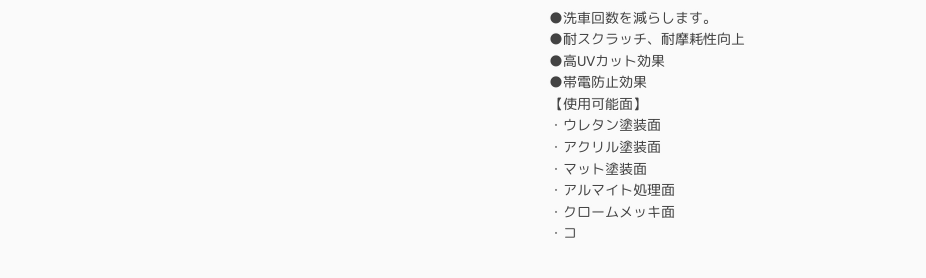●洗車回数を減らします。
●耐スクラッチ、耐摩耗性向上
●高UVカット効果
●帯電防止効果
【使用可能面】
・ウレタン塗装面
・アクリル塗装面
・マット塗装面
・アルマイト処理面
・クロームメッキ面
・コ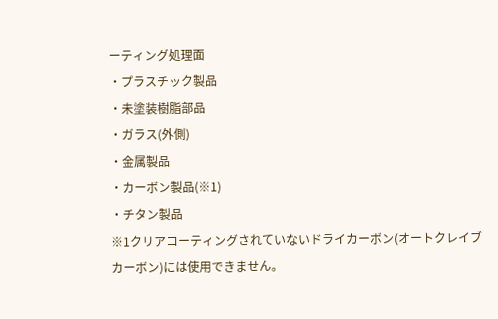ーティング処理面
・プラスチック製品
・未塗装樹脂部品
・ガラス(外側)
・金属製品
・カーボン製品(※1)
・チタン製品
※1クリアコーティングされていないドライカーボン(オートクレイブカーボン)には使用できません。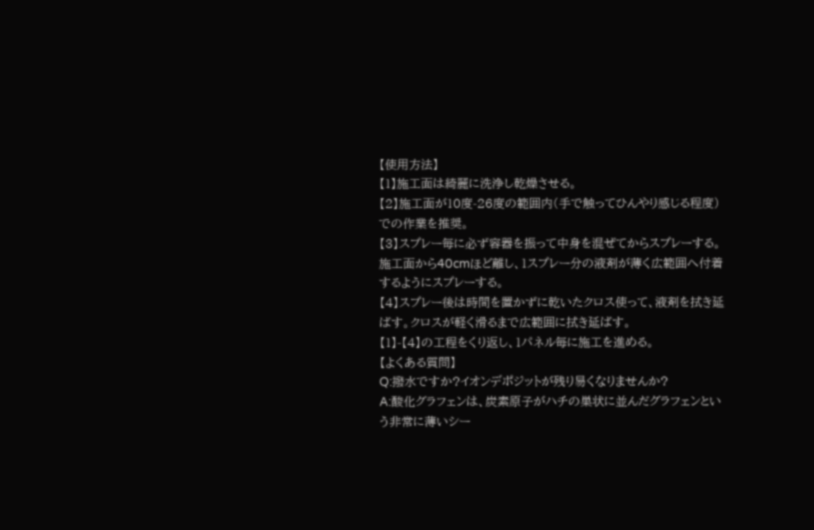【使用方法】
【1】施工面は綺麗に洗浄し乾燥させる。
【2】施工面が10度-26度の範囲内(手で触ってひんやり感じる程度)での作業を推奨。
【3】スプレー毎に必ず容器を振って中身を混ぜてからスプレーする。施工面から40cmほど離し、1スプレー分の液剤が薄く広範囲へ付着するようにスプレーする。
【4】スプレー後は時間を置かずに乾いたクロス使って、液剤を拭き延ばす。クロスが軽く滑るまで広範囲に拭き延ばす。
【1】-【4】の工程をくり返し、1パネル毎に施工を進める。
【よくある質問】
Q:撥水ですか?イオンデポジットが残り易くなりませんか?
A:酸化グラフェンは、炭素原子がハチの巣状に並んだグラフェンという非常に薄いシー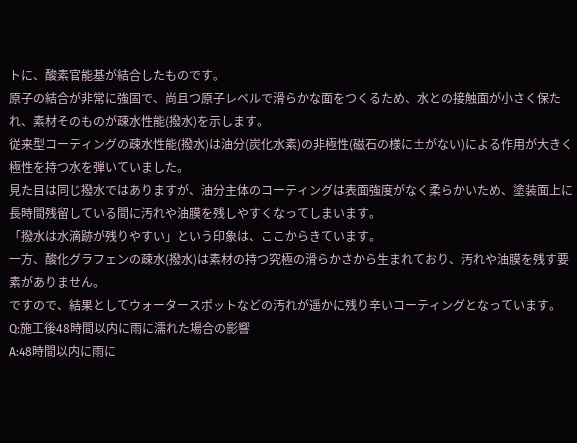トに、酸素官能基が結合したものです。
原子の結合が非常に強固で、尚且つ原子レベルで滑らかな面をつくるため、水との接触面が小さく保たれ、素材そのものが疎水性能(撥水)を示します。
従来型コーティングの疎水性能(撥水)は油分(炭化水素)の非極性(磁石の様に±がない)による作用が大きく極性を持つ水を弾いていました。
見た目は同じ撥水ではありますが、油分主体のコーティングは表面強度がなく柔らかいため、塗装面上に長時間残留している間に汚れや油膜を残しやすくなってしまいます。
「撥水は水滴跡が残りやすい」という印象は、ここからきています。
一方、酸化グラフェンの疎水(撥水)は素材の持つ究極の滑らかさから生まれており、汚れや油膜を残す要素がありません。
ですので、結果としてウォータースポットなどの汚れが遥かに残り辛いコーティングとなっています。
Q:施工後48時間以内に雨に濡れた場合の影響
A:48時間以内に雨に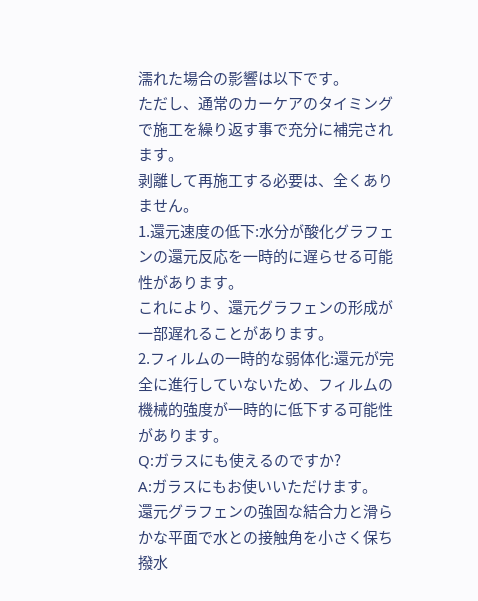濡れた場合の影響は以下です。
ただし、通常のカーケアのタイミングで施工を繰り返す事で充分に補完されます。
剥離して再施工する必要は、全くありません。
1.還元速度の低下:水分が酸化グラフェンの還元反応を一時的に遅らせる可能性があります。
これにより、還元グラフェンの形成が一部遅れることがあります。
2.フィルムの一時的な弱体化:還元が完全に進行していないため、フィルムの機械的強度が一時的に低下する可能性があります。
Q:ガラスにも使えるのですか?
A:ガラスにもお使いいただけます。
還元グラフェンの強固な結合力と滑らかな平面で水との接触角を小さく保ち撥水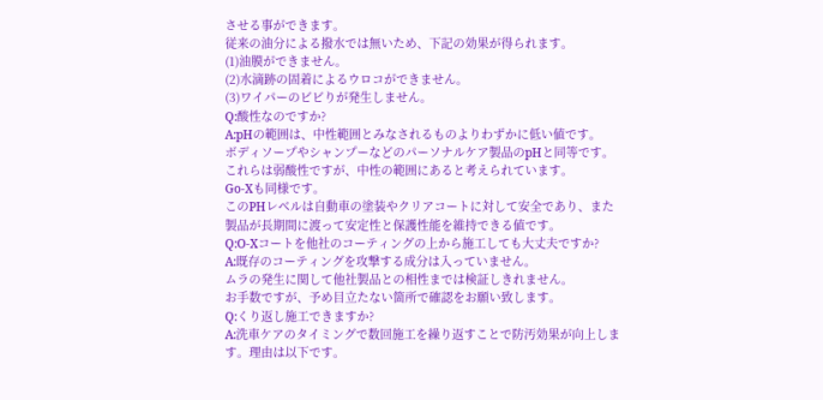させる事ができます。
従来の油分による撥水では無いため、下記の効果が得られます。
(1)油膜ができません。
(2)水滴跡の固着によるウロコができません。
(3)ワイパーのビビりが発生しません。
Q:酸性なのですか?
A:pHの範囲は、中性範囲とみなされるものよりわずかに低い値です。
ボディソープやシャンプーなどのパーソナルケア製品のpHと同等です。
これらは弱酸性ですが、中性の範囲にあると考えられています。
Go-Xも同様です。
このPHレベルは自動車の塗装やクリアコートに対して安全であり、また製品が長期間に渡って安定性と保護性能を維持できる値です。
Q:O-Xコートを他社のコーティングの上から施工しても大丈夫ですか?
A:既存のコーティングを攻撃する成分は入っていません。
ムラの発生に関して他社製品との相性までは検証しきれません。
お手数ですが、予め目立たない箇所で確認をお願い致します。
Q:くり返し施工できますか?
A:洗車ケアのタイミングで数回施工を繰り返すことで防汚効果が向上します。理由は以下です。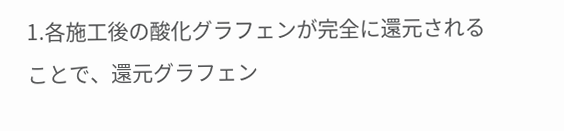1.各施工後の酸化グラフェンが完全に還元されることで、還元グラフェン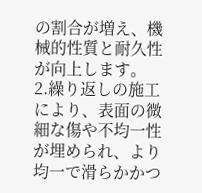の割合が増え、機械的性質と耐久性が向上します。
2.繰り返しの施工により、表面の微細な傷や不均一性が埋められ、より均一で滑らかかつ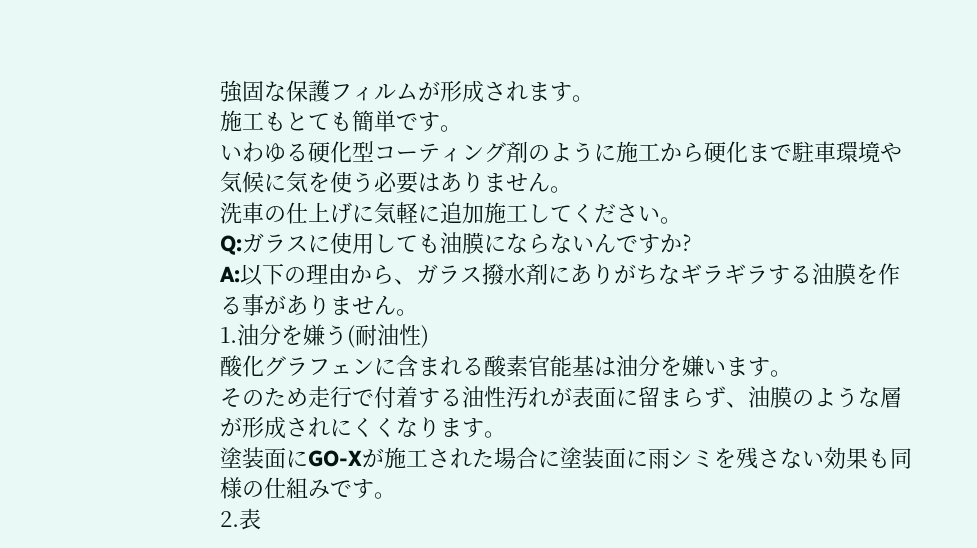強固な保護フィルムが形成されます。
施工もとても簡単です。
いわゆる硬化型コーティング剤のように施工から硬化まで駐車環境や気候に気を使う必要はありません。
洗車の仕上げに気軽に追加施工してください。
Q:ガラスに使用しても油膜にならないんですか?
A:以下の理由から、ガラス撥水剤にありがちなギラギラする油膜を作る事がありません。
1.油分を嫌う(耐油性)
酸化グラフェンに含まれる酸素官能基は油分を嫌います。
そのため走行で付着する油性汚れが表面に留まらず、油膜のような層が形成されにくくなります。
塗装面にGO-Xが施工された場合に塗装面に雨シミを残さない効果も同様の仕組みです。
2.表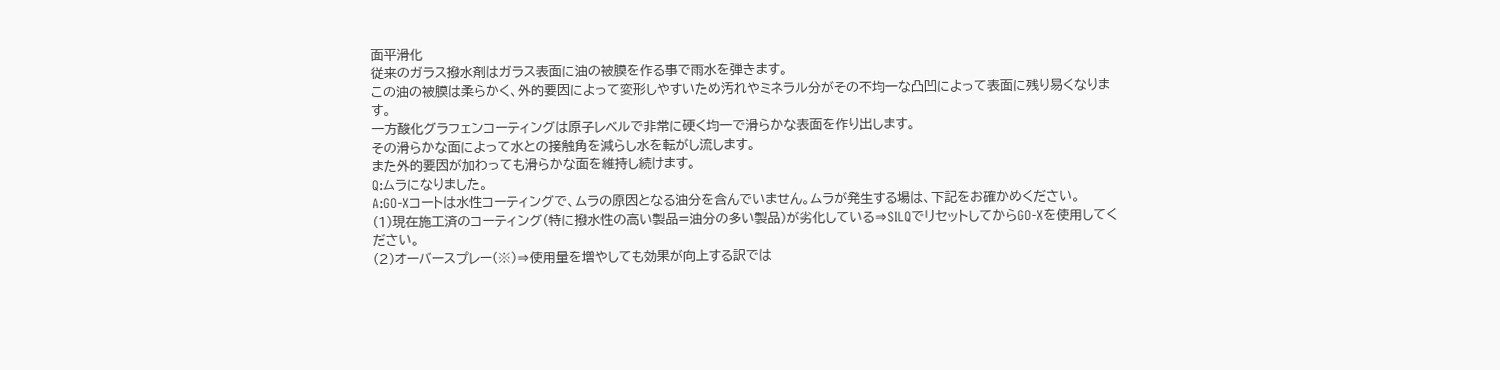面平滑化
従来のガラス撥水剤はガラス表面に油の被膜を作る事で雨水を弾きます。
この油の被膜は柔らかく、外的要因によって変形しやすいため汚れやミネラル分がその不均一な凸凹によって表面に残り易くなります。
一方酸化グラフェンコーティングは原子レベルで非常に硬く均一で滑らかな表面を作り出します。
その滑らかな面によって水との接触角を減らし水を転がし流します。
また外的要因が加わっても滑らかな面を維持し続けます。
Q:ムラになりました。
A:GO-Xコートは水性コーティングで、ムラの原因となる油分を含んでいません。ムラが発生する場は、下記をお確かめください。
(1)現在施工済のコーティング(特に撥水性の高い製品=油分の多い製品)が劣化している⇒SILQでリセットしてからGO-Xを使用してください。
(2)オーバースプレー(※)⇒使用量を増やしても効果が向上する訳では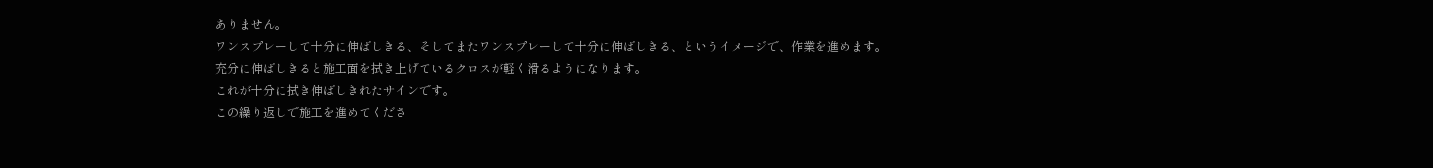ありません。
ワンスプレーして十分に伸ばしきる、そしてまたワンスプレーして十分に伸ばしきる、というイメージで、作業を進めます。
充分に伸ばしきると施工面を拭き上げているクロスが軽く滑るようになります。
これが十分に拭き伸ばしきれたサインです。
この繰り返しで施工を進めてくださ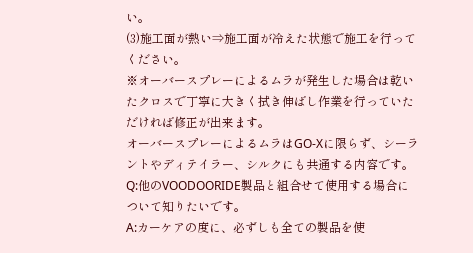い。
(3)施工面が熱い⇒施工面が冷えた状態で施工を行ってください。
※オーバースプレーによるムラが発生した場合は乾いたクロスで丁寧に大きく拭き伸ばし作業を行っていただければ修正が出来ます。
オーバースプレーによるムラはGO-Xに限らず、シーラントやディテイラー、シルクにも共通する内容です。
Q:他のVOODOORIDE製品と組合せて使用する場合について知りたいです。
A:カーケアの度に、必ずしも全ての製品を使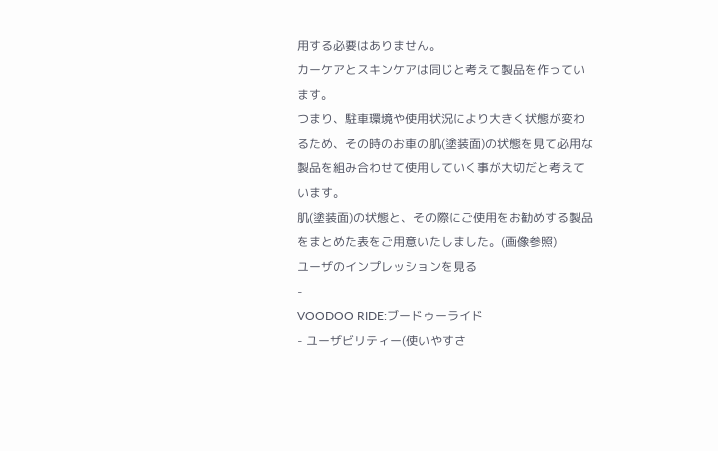用する必要はありません。
カーケアとスキンケアは同じと考えて製品を作っています。
つまり、駐車環境や使用状況により大きく状態が変わるため、その時のお車の肌(塗装面)の状態を見て必用な製品を組み合わせて使用していく事が大切だと考えています。
肌(塗装面)の状態と、その際にご使用をお勧めする製品をまとめた表をご用意いたしました。(画像参照)
ユーザのインプレッションを見る
-
VOODOO RIDE:ブードゥーライド
- ユーザビリティー(使いやすさ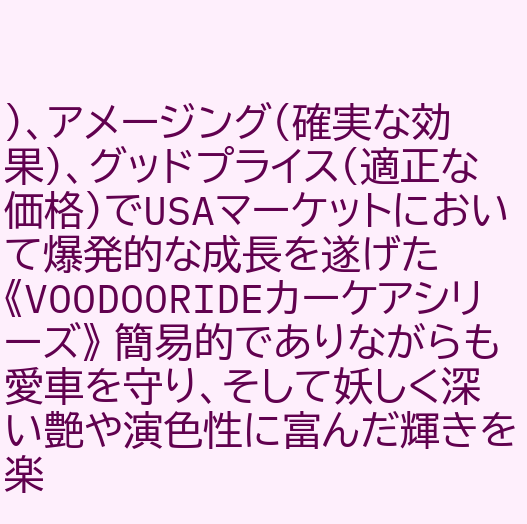)、アメージング(確実な効果)、グッドプライス(適正な価格)でUSAマーケットにおいて爆発的な成長を遂げた《VOODOORIDEカーケアシリーズ》 簡易的でありながらも愛車を守り、そして妖しく深い艶や演色性に富んだ輝きを楽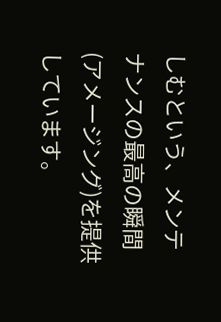しむという、メンテナンスの最高の瞬間(アメージング)を提供しています。